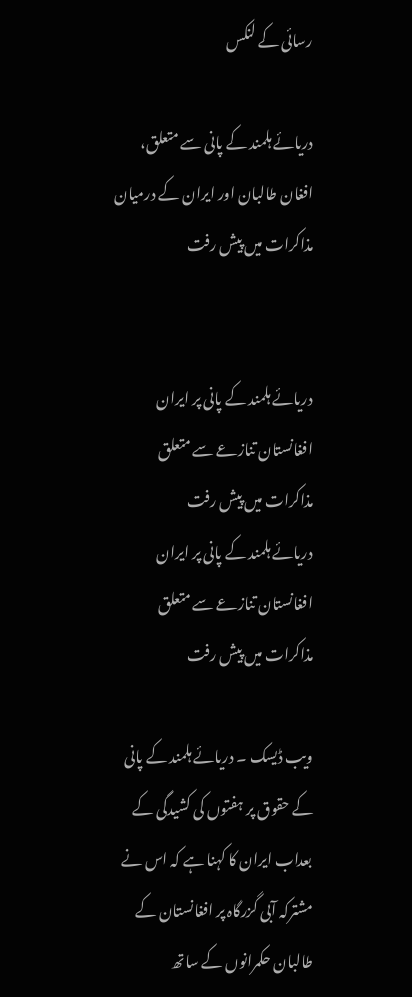رسائی کے لنکس

دریائے ہلمند کے پانی سے متعلق، افغان طالبان اور ایران کے درمیان مذاکرات میں پیش رفت


دریائے ہلمند کے پانی پر ایران افغانستان تنازعے سے متعلق مذاکرات میں پیش رفت
دریائے ہلمند کے پانی پر ایران افغانستان تنازعے سے متعلق مذاکرات میں پیش رفت

ویب ڈیسک ۔ دریائے ہلمند کے پانی کے حقوق پر ہفتوں کی کشیدگی کے بعداب ایران کا کہنا ہے کہ اس نے مشترکہ آبی گزرگاہ پر افغانستان کے طالبان حکمرانوں کے ساتھ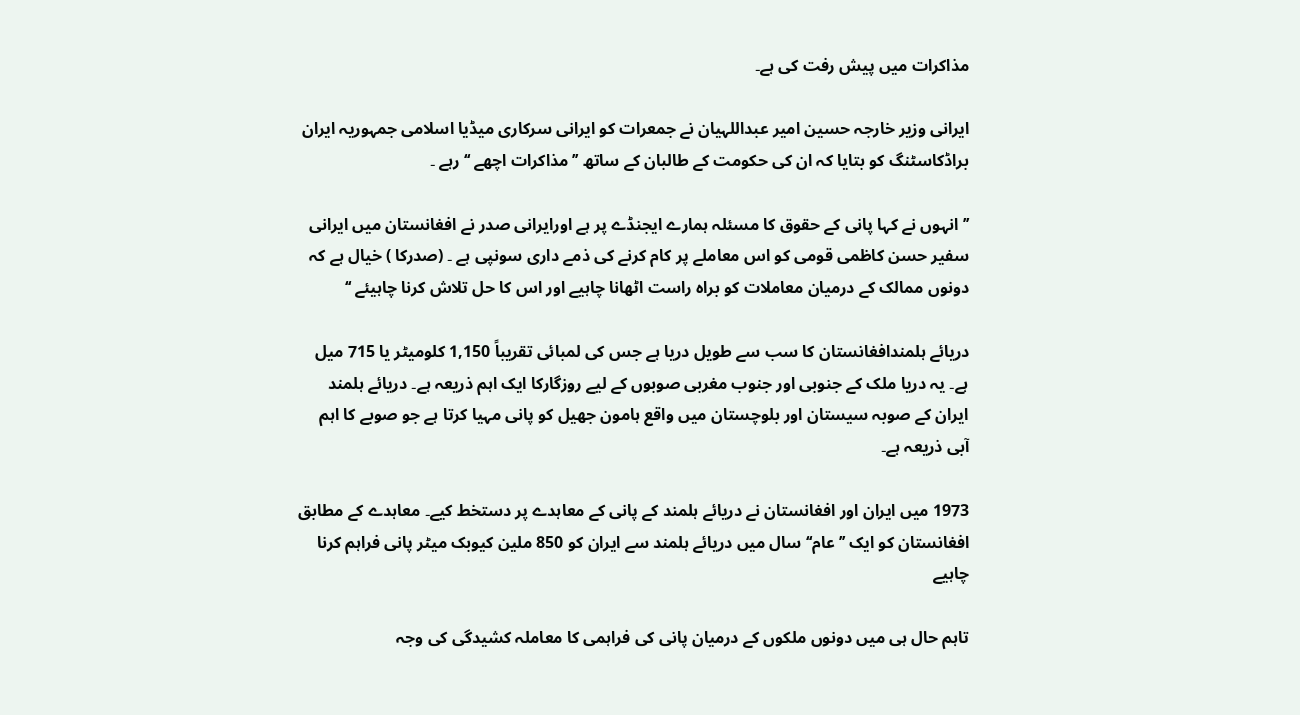مذاکرات میں پیش رفت کی ہے۔

ایرانی وزیر خارجہ حسین امیر عبداللہیان نے جمعرات کو ایرانی سرکاری میڈیا اسلامی جمہوریہ ایران براڈکاسٹنگ کو بتایا کہ ان کی حکومت کے طالبان کے ساتھ ’’مذاکرات اچھے ‘‘رہے ۔

’’انہوں نے کہا پانی کے حقوق کا مسئلہ ہمارے ایجنڈے پر ہے اورایرانی صدر نے افغانستان میں ایرانی سفیر حسن کاظمی قومی کو اس معاملے پر کام کرنے کی ذمے داری سونپی ہے ۔ (صدرکا ) خیال ہے کہ دونوں ممالک کے درمیان معاملات کو براہ راست اٹھانا چاہیے اور اس کا حل تلاش کرنا چاہیئے ‘‘

دریائے ہلمندافغانستان کا سب سے طویل دریا ہے جس کی لمبائی تقریباً 1,150 کلومیٹر یا 715 میل ہے۔ یہ دریا ملک کے جنوبی اور جنوب مغربی صوبوں کے لیے روزگارکا ایک اہم ذریعہ ہے۔ دریائے ہلمند ایران کے صوبہ سیستان اور بلوچستان میں واقع ہامون جھیل کو پانی مہیا کرتا ہے جو صوبے کا اہم آبی ذریعہ ہے۔

1973 میں ایران اور افغانستان نے دریائے ہلمند کے پانی کے معاہدے پر دستخط کیے۔ معاہدے کے مطابق افغانستان کو ایک ’’عام‘‘ سال میں دریائے ہلمند سے ایران کو 850 ملین کیوبک میٹر پانی فراہم کرنا چاہیے

تاہم حال ہی میں دونوں ملکوں کے درمیان پانی کی فراہمی کا معاملہ کشیدگی کی وجہ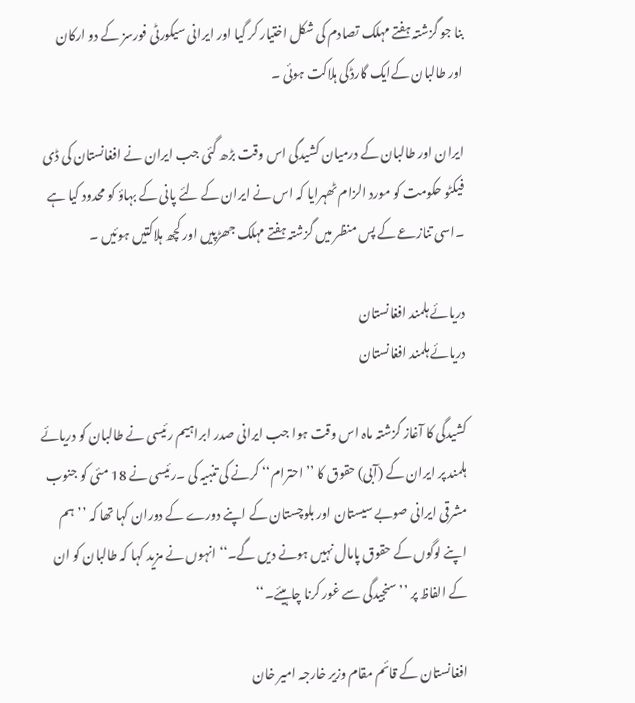بنا جو گزشتہ ہفتے مہلک تصادم کی شکل اختیار کر گیا اور ایرانی سیکورٹی فورسز کے دو ارکان اور طالبان کےایک گارڈکی ہلاکت ہوئی ۔

ایران اور طالبان کے درمیان کشیدگی اس وقت بڑھ گئی جب ایران نے افغانستان کی ڈی فیکٹو حکومت کو مورد الزام ٹھہرایا کہ اس نے ایران کے لئے پانی کے بہاؤ کو محدود کیا ہے ۔اسی تنازعے کے پس منظر میں گزشتہ ہفتے مہلک جھڑپیں اور کچھ ہلاکتیں ہوئیں ۔

دریائے ہلمند افغانستان
دریائے ہلمند افغانستان

کشیدگی کا آغاز گزشتہ ماہ اس وقت ہوا جب ایرانی صدر ابراہیم رئیسی نے طالبان کو دریائے ہلمند پر ایران کے (آبی) حقوق کا ’’احترام‘‘ کرنے کی تنبیہ کی ۔رئیسی نے 18 مئی کو جنوب مشرقی ایرانی صوبے سیستان اور بلوچستان کے اپنے دورے کے دوران کہا تھا کہ ’’ہم اپنے لوگوں کے حقوق پامال نہیں ہونے دیں گے۔‘‘ انہوں نے مزید کہا کہ طالبان کو ان کے الفاظ پر ’’سنجیدگی سے غور کرنا چاہیئے۔‘‘

افغانستان کے قائم مقام وزیر خارجہ امیر خان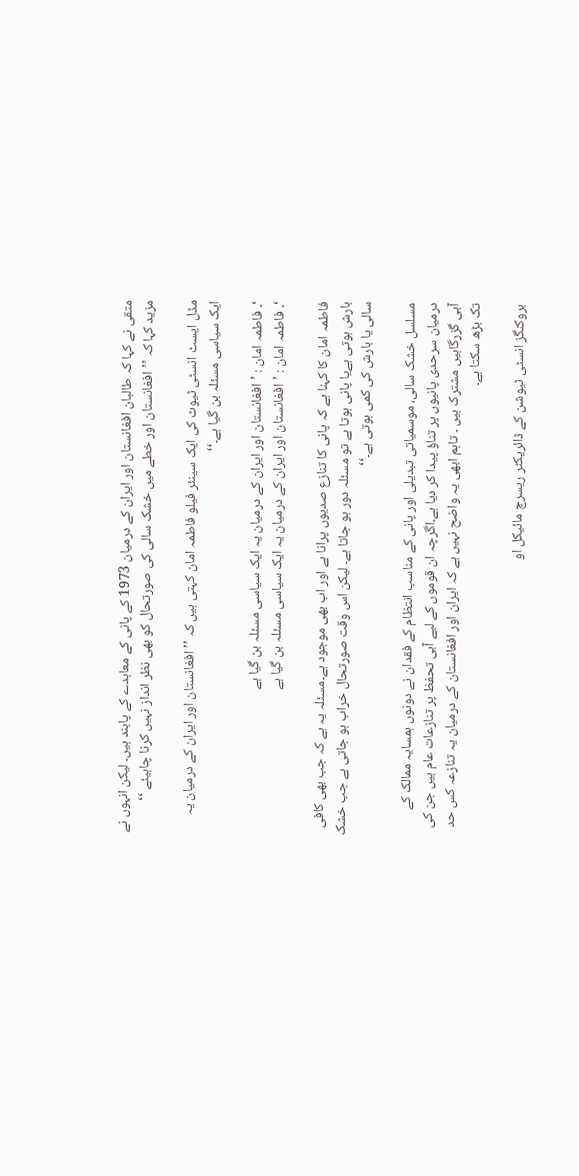متقی نے کہا کہ طالبان افغانستان اور ایران کے درمیان 1973 کے پانی کے معاہدے کے پابند ہیں۔ لیکن انہوں نے مزید کہا کہ ’’افغانستان اور خطے میں خشک سالی کی صورتحال کو بھی نظر انداز نہیں کرنا چاہیئے ‘‘

مڈل ایسٹ انسٹی ٹیوٹ کی ایک سینئر فیلو فاطمہ امان کہتی ہیں کہ ’’ افغانستان اور ایران کے درمیان یہ ایک سیاسی مسئلہ بن گیا ہے۔‘‘

‘۔ فاطمہ امان : ’افغانستان اور ایران کے درمیان یہ ایک سیاسی مسئلہ بن گیا ہے
‘۔ فاطمہ امان : ’افغانستان اور ایران کے درمیان یہ ایک سیاسی مسئلہ بن گیا ہے

فاطمہ امان کا کہنا ہے کہ پانی کا تنازع صدیوں پرانا ہے اور اب بھی موجود ہے۔مسئلہ یہ ہے کہ جب بھی کافی بارش ہوتی ہےیا پانی ہوتا ہے تو مسئلہ دور ہو جاتا ہے۔ لیکن اس وقت صورتحال خراب ہو جاتی ہے جب خشک سالی یا بارش کی کمی ہوتی ہے۔‘‘

مسلسل خشک سالی، موسمیاتی تبدیلی اور پانی کے مناسب انتظام کے فقدان نے دونوں ہمسایہ ممالک کے درمیان سرحدی پانیوں پر تناؤ پیدا کر دیا ہے۔اگرچہ ان قوموں کے لیے آبی تحفظ پر تنازعات عام ہیں جن کی آبی گزرگاہیں مشترک ہیں ۔ تاہم ابھی یہ واضح نہیں ہے کہ ایران اور افغانستان کے درمیان یہ تنازعہ کس حد تک بڑھ سکتا ہے۔

بروکنگز انسٹی ٹیوشن کے ڈائریکٹر ریسرچ مائیکل او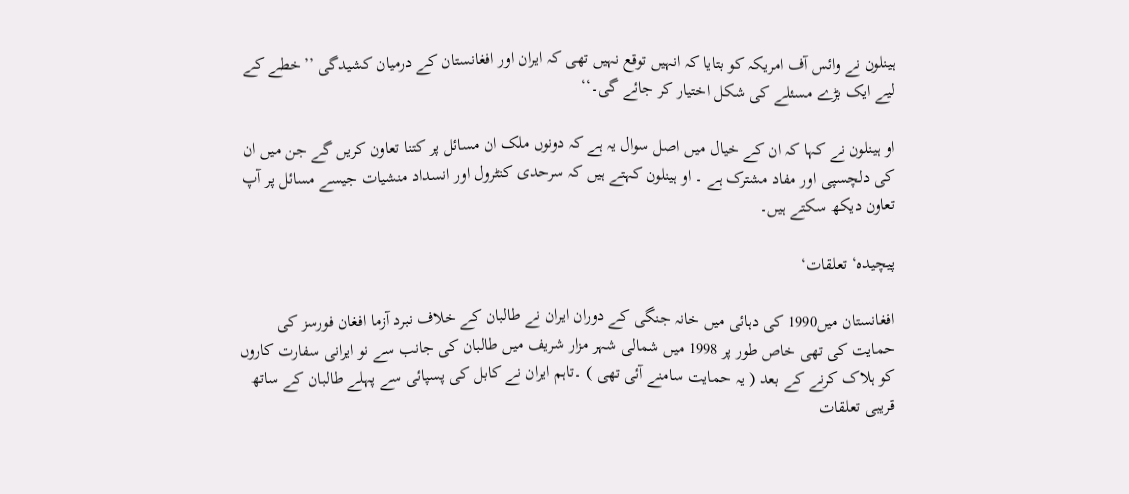ہینلون نے وائس آف امریکہ کو بتایا کہ انہیں توقع نہیں تھی کہ ایران اور افغانستان کے درمیان کشیدگی ’’خطے کے لیے ایک بڑے مسئلے کی شکل اختیار کر جائے گی۔‘‘

او ہینلون نے کہا کہ ان کے خیال میں اصل سوال یہ ہے کہ دونوں ملک ان مسائل پر کتنا تعاون کریں گے جن میں ان کی دلچسپی اور مفاد مشترک ہے ۔ او ہینلون کہتے ہیں کہ سرحدی کنٹرول اور انسداد منشیات جیسے مسائل پر آپ تعاون دیکھ سکتے ہیں۔

پیچیدہ‘ تعلقات‘

افغانستان میں1990 کی دہائی میں خانہ جنگی کے دوران ایران نے طالبان کے خلاف نبرد آزما افغان فورسز کی حمایت کی تھی خاص طور پر 1998 میں شمالی شہر مزار شریف میں طالبان کی جانب سے نو ایرانی سفارت کاروں کو ہلاک کرنے کے بعد ( یہ حمایت سامنے آئی تھی ) ۔تاہم ایران نے کابل کی پسپائی سے پہلے طالبان کے ساتھ قریبی تعلقات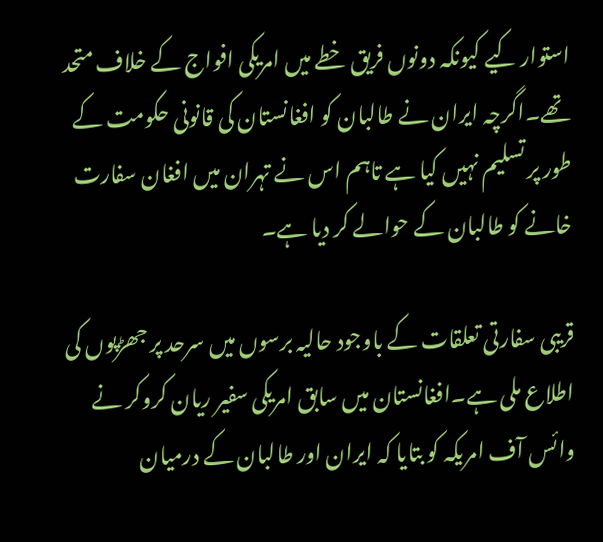استوار کیے کیونکہ دونوں فریق خطے میں امریکی افواج کے خلاف متحد تھے۔اگرچہ ایران نے طالبان کو افغانستان کی قانونی حکومت کے طور پر تسلیم نہیں کیا ہے تاہم اس نے تہران میں افغان سفارت خانے کو طالبان کے حوالے کر دیا ہے۔

قریبی سفارتی تعلقات کے باوجود حالیہ برسوں میں سرحد پر جھڑپوں کی اطلاع ملی ہے۔افغانستان میں سابق امریکی سفیر ریان کروکر نے وائس آف امریکہ کو بتایا کہ ایران اور طالبان کے درمیان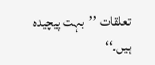تعلقات ’’بہت پیچیدہ ہیں۔‘‘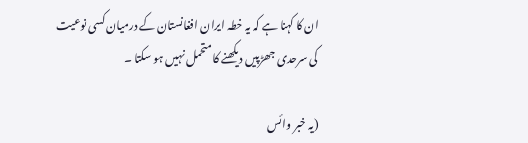ان کا کہنا ہے کہ یہ خطہ ایران افغانستان کے درمیان کسی نوعیت کی سرحدی جھڑپیں دیکھنے کا متحمل نہیں ہو سکتا ۔

(یہ خبر وائس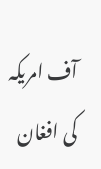آف امریکہ کی افغان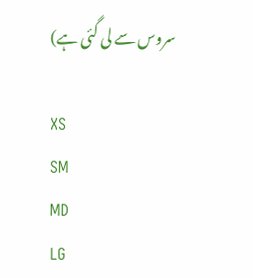سروس سے لی گئی ہے)

XS
SM
MD
LG